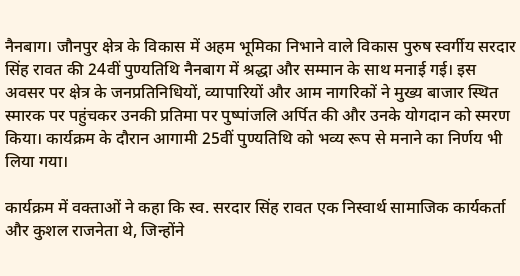नैनबाग। जौनपुर क्षेत्र के विकास में अहम भूमिका निभाने वाले विकास पुरुष स्वर्गीय सरदार सिंह रावत की 24वीं पुण्यतिथि नैनबाग में श्रद्धा और सम्मान के साथ मनाई गई। इस अवसर पर क्षेत्र के जनप्रतिनिधियों, व्यापारियों और आम नागरिकों ने मुख्य बाजार स्थित स्मारक पर पहुंचकर उनकी प्रतिमा पर पुष्पांजलि अर्पित की और उनके योगदान को स्मरण किया। कार्यक्रम के दौरान आगामी 25वीं पुण्यतिथि को भव्य रूप से मनाने का निर्णय भी लिया गया।

कार्यक्रम में वक्ताओं ने कहा कि स्व. सरदार सिंह रावत एक निस्वार्थ सामाजिक कार्यकर्ता और कुशल राजनेता थे, जिन्होंने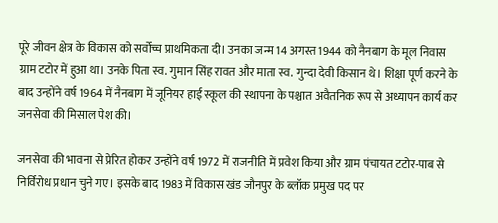पूरे जीवन क्षेत्र के विकास को सर्वोच्च प्राथमिकता दी। उनका जन्म 14 अगस्त 1944 को नैनबाग के मूल निवास ग्राम टटोर में हुआ था। उनके पिता स्व. गुमान सिंह रावत और माता स्व. गुन्दा देवी किसान थे। शिक्षा पूर्ण करने के बाद उन्होंने वर्ष 1964 में नैनबाग में जूनियर हाई स्कूल की स्थापना के पश्चात अवैतनिक रूप से अध्यापन कार्य कर जनसेवा की मिसाल पेश की।

जनसेवा की भावना से प्रेरित होकर उन्होंने वर्ष 1972 में राजनीति में प्रवेश किया और ग्राम पंचायत टटोर-पाब से निर्विरोध प्रधान चुने गए। इसके बाद 1983 में विकास खंड जौनपुर के ब्लॉक प्रमुख पद पर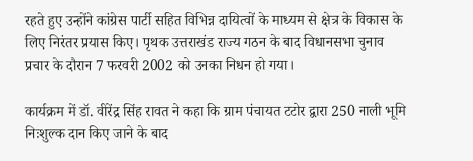रहते हुए उन्होंने कांग्रेस पार्टी सहित विभिन्न दायित्वों के माध्यम से क्षेत्र के विकास के लिए निरंतर प्रयास किए। पृथक उत्तराखंड राज्य गठन के बाद विधानसभा चुनाव प्रचार के दौरान 7 फरवरी 2002 को उनका निधन हो गया।

कार्यक्रम में डॉ. वीरेंद्र सिंह रावत ने कहा कि ग्राम पंचायत टटोर द्वारा 250 नाली भूमि निःशुल्क दान किए जाने के बाद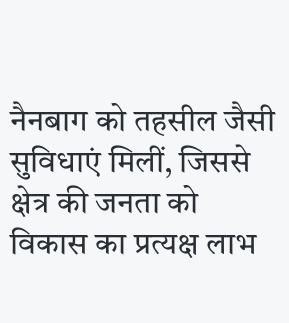नैनबाग को तहसील जैसी सुविधाएं मिलीं, जिससे क्षेत्र की जनता को विकास का प्रत्यक्ष लाभ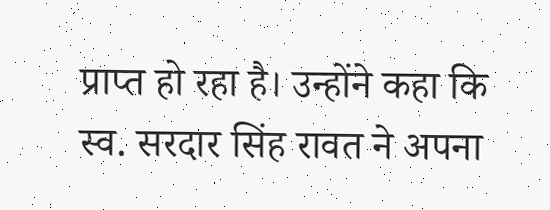प्राप्त हो रहा है। उन्होंने कहा कि स्व. सरदार सिंह रावत ने अपना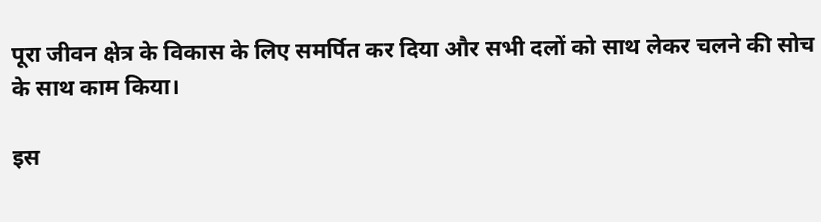पूरा जीवन क्षेत्र के विकास के लिए समर्पित कर दिया और सभी दलों को साथ लेकर चलने की सोच के साथ काम किया।

इस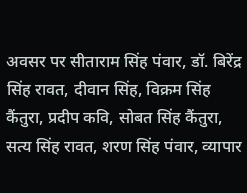अवसर पर सीताराम सिंह पंवार, डॉ. बिरेंद्र सिंह रावत, दीवान सिंह, विक्रम सिंह कैंतुरा, प्रदीप कवि, सोबत सिंह कैंतुरा, सत्य सिंह रावत, शरण सिंह पंवार, व्यापार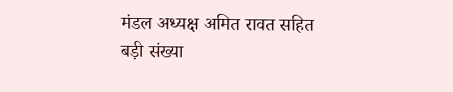मंडल अध्यक्ष अमित रावत सहित बड़ी संख्या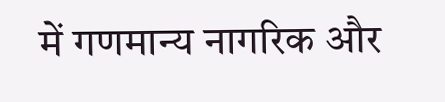में गणमान्य नागरिक और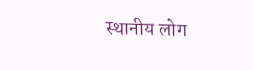स्थानीय लोग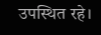उपस्थित रहे।